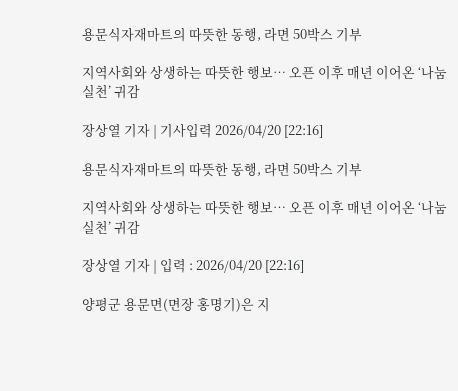용문식자재마트의 따뜻한 동행, 라면 50박스 기부

지역사회와 상생하는 따뜻한 행보… 오픈 이후 매년 이어온 ‘나눔 실천’ 귀감

장상열 기자 | 기사입력 2026/04/20 [22:16]

용문식자재마트의 따뜻한 동행, 라면 50박스 기부

지역사회와 상생하는 따뜻한 행보… 오픈 이후 매년 이어온 ‘나눔 실천’ 귀감

장상열 기자 | 입력 : 2026/04/20 [22:16]

양평군 용문면(면장 홍명기)은 지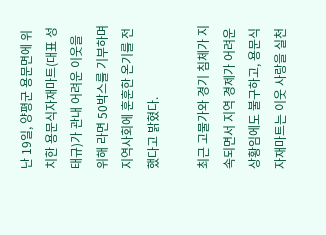난 19일, 양평군 용문면에 위치한 용문식자재마트(대표 성태규)가 관내 어려운 이웃을 위해 라면 50박스를 기부하며 지역사회에 훈훈한 온기를 전했다고 밝혔다.

최근 고물가와 경기 침체가 지속되면서 지역 경제가 어려운 상황임에도 불구하고, 용문식자재마트는 이웃 사랑을 실천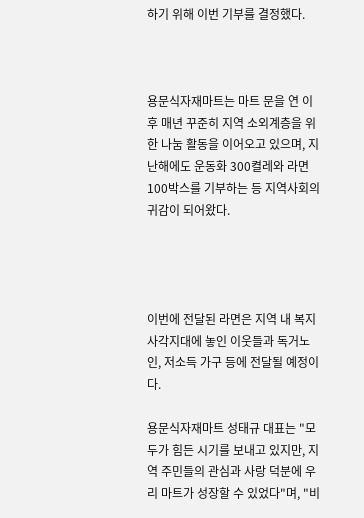하기 위해 이번 기부를 결정했다.



용문식자재마트는 마트 문을 연 이후 매년 꾸준히 지역 소외계층을 위한 나눔 활동을 이어오고 있으며, 지난해에도 운동화 300켤레와 라면 100박스를 기부하는 등 지역사회의 귀감이 되어왔다.




이번에 전달된 라면은 지역 내 복지 사각지대에 놓인 이웃들과 독거노인, 저소득 가구 등에 전달될 예정이다.

용문식자재마트 성태규 대표는 "모두가 힘든 시기를 보내고 있지만, 지역 주민들의 관심과 사랑 덕분에 우리 마트가 성장할 수 있었다"며, "비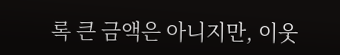록 큰 금액은 아니지만, 이웃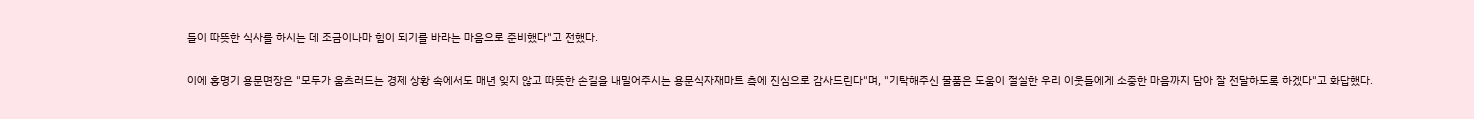들이 따뜻한 식사를 하시는 데 조금이나마 힘이 되기를 바라는 마음으로 준비했다"고 전했다.

이에 홍명기 용문면장은 "모두가 움츠러드는 경제 상황 속에서도 매년 잊지 않고 따뜻한 손길을 내밀어주시는 용문식자재마트 측에 진심으로 감사드린다"며, "기탁해주신 물품은 도움이 절실한 우리 이웃들에게 소중한 마음까지 담아 잘 전달하도록 하겠다"고 화답했다.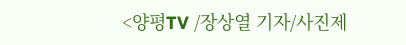<양평TV /장상열 기자/사진제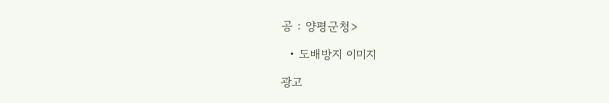공 : 양평군청>

  • 도배방지 이미지

광고